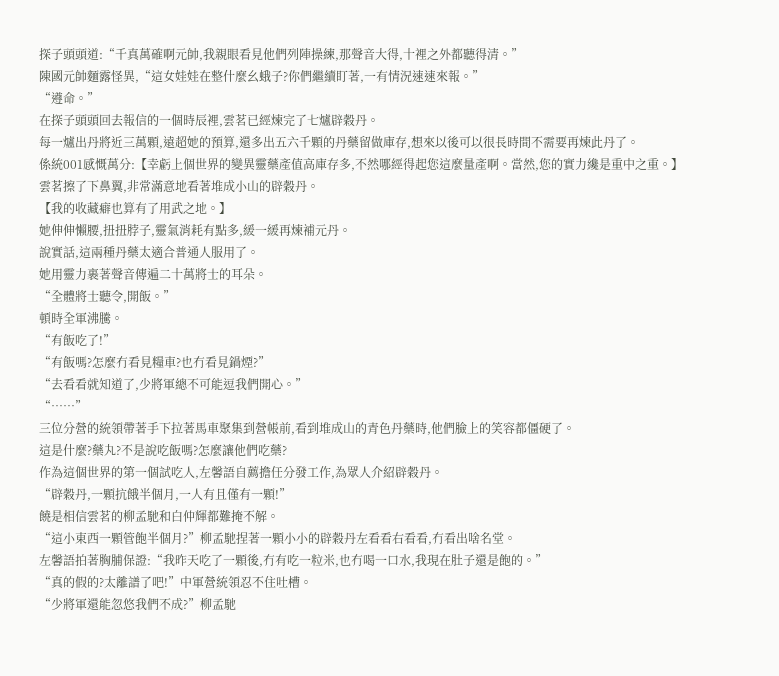探子頭頭道:“千真萬確啊元帥,我親眼看見他們列陣操練,那聲音大得,十裡之外都聽得清。”
陳國元帥麵露怪異,“這女娃娃在整什麼幺蛾子?你們繼續盯著,一有情況速速來報。”
“遵命。”
在探子頭頭回去報信的一個時辰裡,雲茗已經煉完了七爐辟穀丹。
每一爐出丹將近三萬顆,遠超她的預算,還多出五六千顆的丹藥留做庫存,想來以後可以很長時間不需要再煉此丹了。
係統001感慨萬分:【幸虧上個世界的變異靈藥產值高庫存多,不然哪經得起您這麼量產啊。當然,您的實力纔是重中之重。】
雲茗擦了下鼻翼,非常滿意地看著堆成小山的辟穀丹。
【我的收藏癖也算有了用武之地。】
她伸伸懶腰,扭扭脖子,靈氣消耗有點多,緩一緩再煉補元丹。
說實話,這兩種丹藥太適合普通人服用了。
她用靈力裹著聲音傳遍二十萬將士的耳朵。
“全體將士聽令,開飯。”
頓時全軍沸騰。
“有飯吃了!”
“有飯嗎?怎麼冇看見糧車?也冇看見鍋煙?”
“去看看就知道了,少將軍總不可能逗我們開心。”
“……”
三位分營的統領帶著手下拉著馬車聚集到營帳前,看到堆成山的青色丹藥時,他們臉上的笑容都僵硬了。
這是什麼?藥丸?不是說吃飯嗎?怎麼讓他們吃藥?
作為這個世界的第一個試吃人,左馨語自薦擔任分發工作,為眾人介紹辟穀丹。
“辟穀丹,一顆抗餓半個月,一人有且僅有一顆!”
饒是相信雲茗的柳孟馳和白仲輝都難掩不解。
“這小東西一顆管飽半個月?”柳孟馳捏著一顆小小的辟穀丹左看看右看看,冇看出啥名堂。
左馨語拍著胸脯保證:“我昨天吃了一顆後,冇有吃一粒米,也冇喝一口水,我現在肚子還是飽的。”
“真的假的?太離譜了吧!”中軍營統領忍不住吐槽。
“少將軍還能忽悠我們不成?”柳孟馳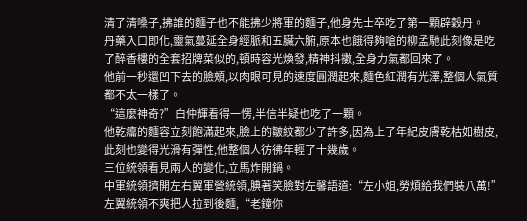清了清嗓子,拂誰的麵子也不能拂少將軍的麵子,他身先士卒吃了第一顆辟穀丹。
丹藥入口即化,靈氣蔓延全身經脈和五臟六腑,原本也餓得夠嗆的柳孟馳此刻像是吃了醉香樓的全套招牌菜似的,頓時容光煥發,精神抖擻,全身力氣都回來了。
他前一秒還凹下去的臉頰,以肉眼可見的速度圓潤起來,麵色紅潤有光澤,整個人氣質都不太一樣了。
“這麼神奇?”白仲輝看得一愣,半信半疑也吃了一顆。
他乾癟的麵容立刻飽滿起來,臉上的皺紋都少了許多,因為上了年紀皮膚乾枯如樹皮,此刻也變得光滑有彈性,他整個人彷彿年輕了十幾歲。
三位統領看見兩人的變化,立馬炸開鍋。
中軍統領擠開左右翼軍營統領,腆著笑臉對左馨語道:“左小姐,勞煩給我們裝八萬!”
左翼統領不爽把人拉到後麵,“老鐘你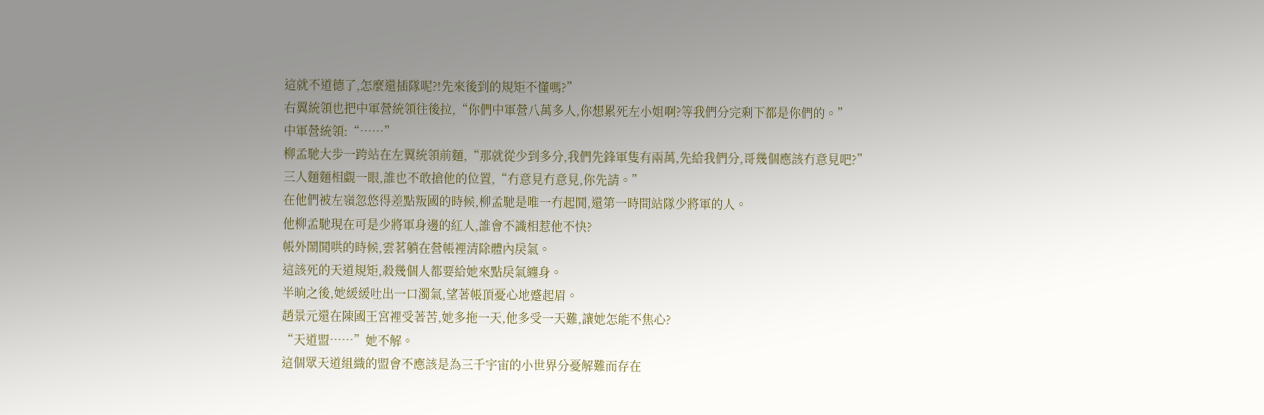這就不道德了,怎麼還插隊呢?!先來後到的規矩不懂嗎?”
右翼統領也把中軍營統領往後拉,“你們中軍營八萬多人,你想累死左小姐啊?等我們分完剩下都是你們的。”
中軍營統領:“……”
柳孟馳大步一跨站在左翼統領前麵,“那就從少到多分,我們先鋒軍隻有兩萬,先給我們分,哥幾個應該冇意見吧?”
三人麵麵相覷一眼,誰也不敢搶他的位置,“冇意見冇意見,你先請。”
在他們被左嶺忽悠得差點叛國的時候,柳孟馳是唯一冇起鬨,還第一時間站隊少將軍的人。
他柳孟馳現在可是少將軍身邊的紅人,誰會不識相惹他不快?
帳外鬧鬨哄的時候,雲茗躺在營帳裡清除體內戾氣。
這該死的天道規矩,殺幾個人都要給她來點戾氣纏身。
半晌之後,她緩緩吐出一口濁氣,望著帳頂憂心地蹙起眉。
趙景元還在陳國王宮裡受著苦,她多拖一天,他多受一天難,讓她怎能不焦心?
“天道盟……”她不解。
這個眾天道組織的盟會不應該是為三千宇宙的小世界分憂解難而存在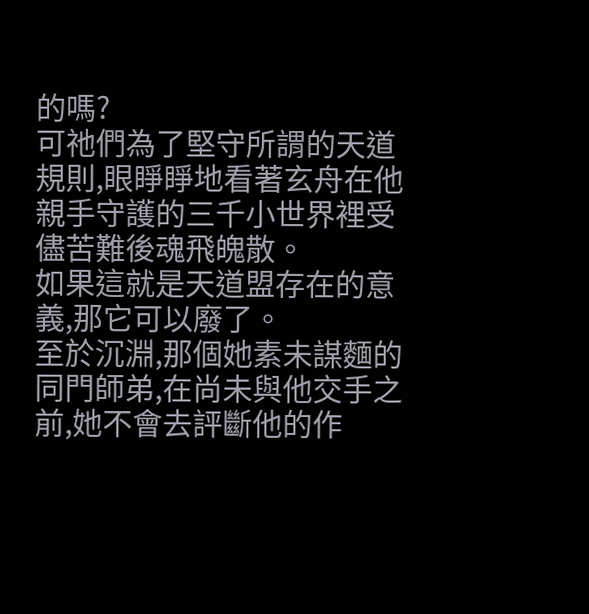的嗎?
可祂們為了堅守所謂的天道規則,眼睜睜地看著玄舟在他親手守護的三千小世界裡受儘苦難後魂飛魄散。
如果這就是天道盟存在的意義,那它可以廢了。
至於沉淵,那個她素未謀麵的同門師弟,在尚未與他交手之前,她不會去評斷他的作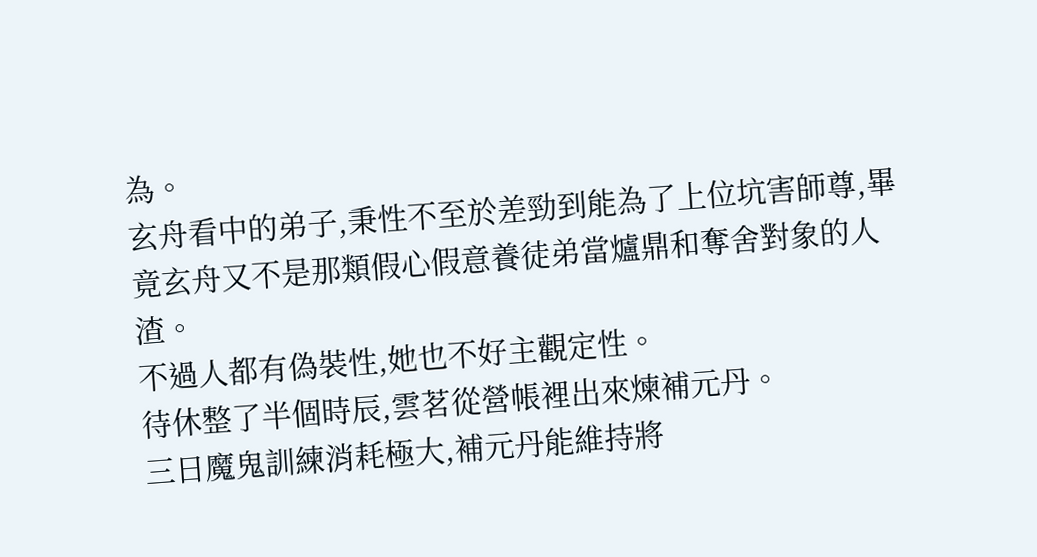為。
玄舟看中的弟子,秉性不至於差勁到能為了上位坑害師尊,畢竟玄舟又不是那類假心假意養徒弟當爐鼎和奪舍對象的人渣。
不過人都有偽裝性,她也不好主觀定性。
待休整了半個時辰,雲茗從營帳裡出來煉補元丹。
三日魔鬼訓練消耗極大,補元丹能維持將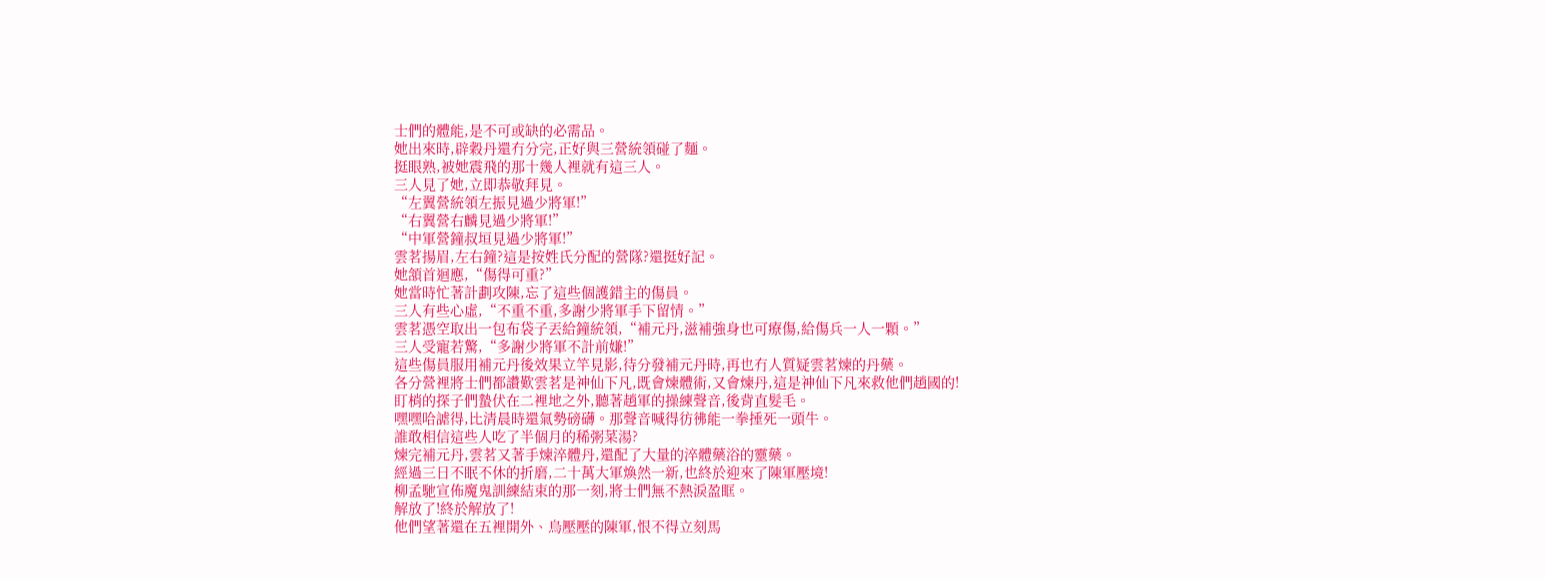士們的體能,是不可或缺的必需品。
她出來時,辟穀丹還冇分完,正好與三營統領碰了麵。
挺眼熟,被她震飛的那十幾人裡就有這三人。
三人見了她,立即恭敬拜見。
“左翼營統領左振見過少將軍!”
“右翼營右麟見過少將軍!”
“中軍營鐘叔垣見過少將軍!”
雲茗揚眉,左右鐘?這是按姓氏分配的營隊?還挺好記。
她頷首迴應,“傷得可重?”
她當時忙著計劃攻陳,忘了這些個護錯主的傷員。
三人有些心虛,“不重不重,多謝少將軍手下留情。”
雲茗憑空取出一包布袋子丟給鐘統領,“補元丹,滋補強身也可療傷,給傷兵一人一顆。”
三人受寵若驚,“多謝少將軍不計前嫌!”
這些傷員服用補元丹後效果立竿見影,待分發補元丹時,再也冇人質疑雲茗煉的丹藥。
各分營裡將士們都讚歎雲茗是神仙下凡,既會煉體術,又會煉丹,這是神仙下凡來救他們趙國的!
盯梢的探子們蟄伏在二裡地之外,聽著趙軍的操練聲音,後背直髮毛。
嘿嘿哈謔得,比清晨時還氣勢磅礴。那聲音喊得彷彿能一拳捶死一頭牛。
誰敢相信這些人吃了半個月的稀粥菜湯?
煉完補元丹,雲茗又著手煉淬體丹,還配了大量的淬體藥浴的靈藥。
經過三日不眠不休的折磨,二十萬大軍煥然一新,也終於迎來了陳軍壓境!
柳孟馳宣佈魔鬼訓練結束的那一刻,將士們無不熱淚盈眶。
解放了!終於解放了!
他們望著還在五裡開外、烏壓壓的陳軍,恨不得立刻馬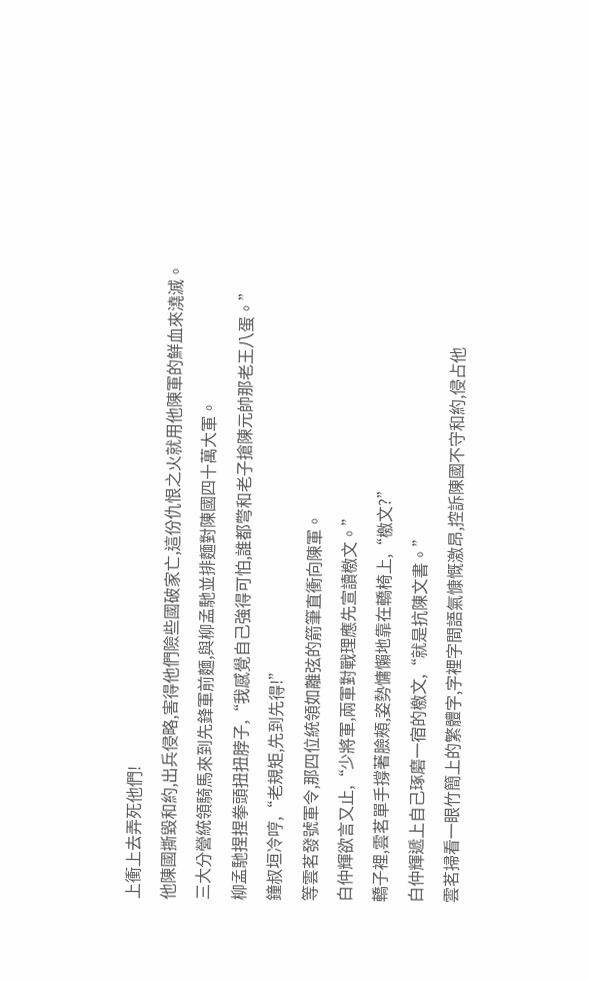上衝上去弄死他們!
他陳國撕毀和約,出兵侵略,害得他們險些國破家亡,這份仇恨之火就用他陳軍的鮮血來澆滅。
三大分營統領騎馬來到先鋒軍前麵,與柳孟馳並排麵對陳國四十萬大軍。
柳孟馳捏捏拳頭扭扭脖子,“我感覺自己強得可怕,誰都彆和老子搶陳元帥那老王八蛋。”
鐘叔垣冷哼,“老規矩,先到先得!”
等雲茗發號軍令,那四位統領如離弦的箭筆直衝向陳軍。
白仲輝欲言又止,“少將軍,兩軍對戰理應先宣讀檄文。”
轎子裡,雲茗單手撐著臉頰,姿勢慵懶地靠在轎椅上,“檄文?”
白仲輝遞上自己琢磨一宿的檄文,“就是抗陳文書。”
雲茗掃看一眼竹簡上的繁體字,字裡字間語氣慷慨激昂,控訴陳國不守和約,侵占他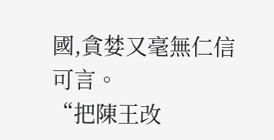國,貪婪又毫無仁信可言。
“把陳王改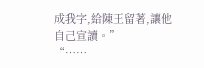成我字,給陳王留著,讓他自己宣讀。”
“……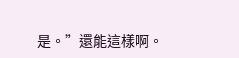是。”還能這樣啊。